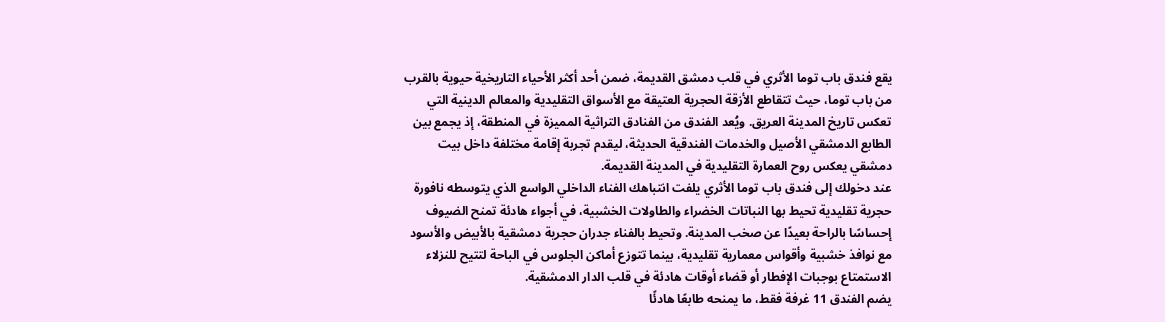يقع فندق باب توما الأثري في قلب دمشق القديمة، ضمن أحد أكثر الأحياء التاريخية حيوية بالقرب من باب توما، حيث تتقاطع الأزقة الحجرية العتيقة مع الأسواق التقليدية والمعالم الدينية التي تعكس تاريخ المدينة العريق. ويُعد الفندق من الفنادق التراثية المميزة في المنطقة، إذ يجمع بين الطابع الدمشقي الأصيل والخدمات الفندقية الحديثة، ليقدم تجربة إقامة مختلفة داخل بيت دمشقي يعكس روح العمارة التقليدية في المدينة القديمة.
عند دخولك إلى فندق باب توما الأثري يلفت انتباهك الفناء الداخلي الواسع الذي يتوسطه نافورة حجرية تقليدية تحيط بها النباتات الخضراء والطاولات الخشبية، في أجواء هادئة تمنح الضيوف إحساسًا بالراحة بعيدًا عن صخب المدينة. وتحيط بالفناء جدران حجرية دمشقية بالأبيض والأسود مع نوافذ خشبية وأقواس معمارية تقليدية، بينما تتوزع أماكن الجلوس في الباحة لتتيح للنزلاء الاستمتاع بوجبات الإفطار أو قضاء أوقات هادئة في قلب الدار الدمشقية.
يضم الفندق 11 غرفة فقط، ما يمنحه طابعًا هادئًا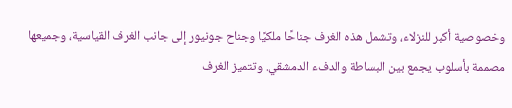وخصوصية أكبر للنزلاء، وتشمل هذه الغرف جناحًا ملكيًا وجناح جونيور إلى جانب الغرف القياسية، وجميعها مصممة بأسلوب يجمع بين البساطة والدفء الدمشقي. وتتميز الغرف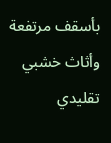بأسقف مرتفعة وأثاث خشبي تقليدي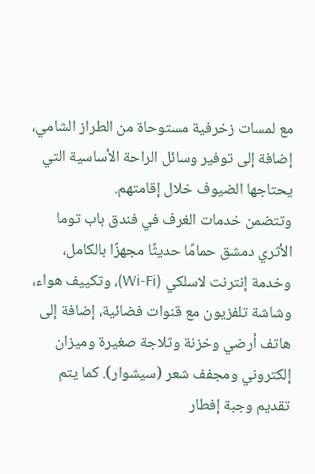مع لمسات زخرفية مستوحاة من الطراز الشامي، إضافة إلى توفير وسائل الراحة الأساسية التي يحتاجها الضيوف خلال إقامتهم.
وتتضمن خدمات الغرف في فندق باب توما الأثري دمشق حمامًا حديثًا مجهزًا بالكامل، وخدمة إنترنت لاسلكي (Wi-Fi)، وتكييف هواء، وشاشة تلفزيون مع قنوات فضائية، إضافة إلى هاتف أرضي وخزنة وثلاجة صغيرة وميزان إلكتروني ومجفف شعر (سيشوار). كما يتم تقديم وجبة إفطار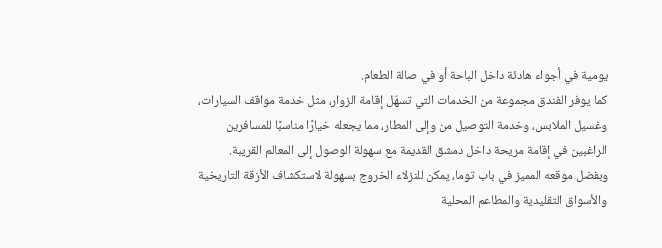يومية في أجواء هادئة داخل الباحة أو في صالة الطعام.
كما يوفر الفندق مجموعة من الخدمات التي تسهّل إقامة الزوار، مثل خدمة مواقف السيارات، وغسيل الملابس، وخدمة التوصيل من وإلى المطار، مما يجعله خيارًا مناسبًا للمسافرين الراغبين في إقامة مريحة داخل دمشق القديمة مع سهولة الوصول إلى المعالم القريبة.
وبفضل موقعه المميز في باب توما، يمكن للنزلاء الخروج بسهولة لاستكشاف الأزقة التاريخية والأسواق التقليدية والمطاعم المحلية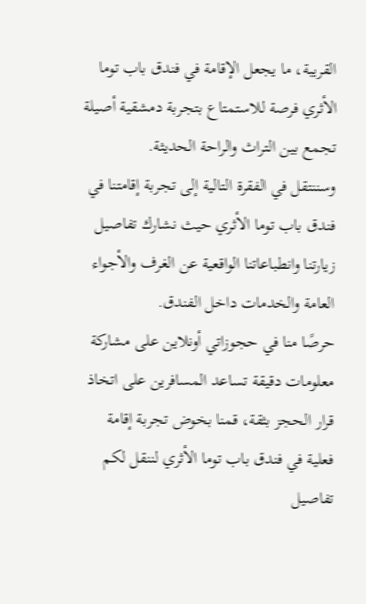القريبة، ما يجعل الإقامة في فندق باب توما الأثري فرصة للاستمتاع بتجربة دمشقية أصيلة تجمع بين التراث والراحة الحديثة.
وسننتقل في الفقرة التالية إلى تجربة إقامتنا في فندق باب توما الأثري حيث نشارك تفاصيل زيارتنا وانطباعاتنا الواقعية عن الغرف والأجواء العامة والخدمات داخل الفندق.
حرصًا منا في حجوزاتي أونلاين على مشاركة معلومات دقيقة تساعد المسافرين على اتخاذ قرار الحجز بثقة، قمنا بخوض تجربة إقامة فعلية في فندق باب توما الأثري لننقل لكم تفاصيل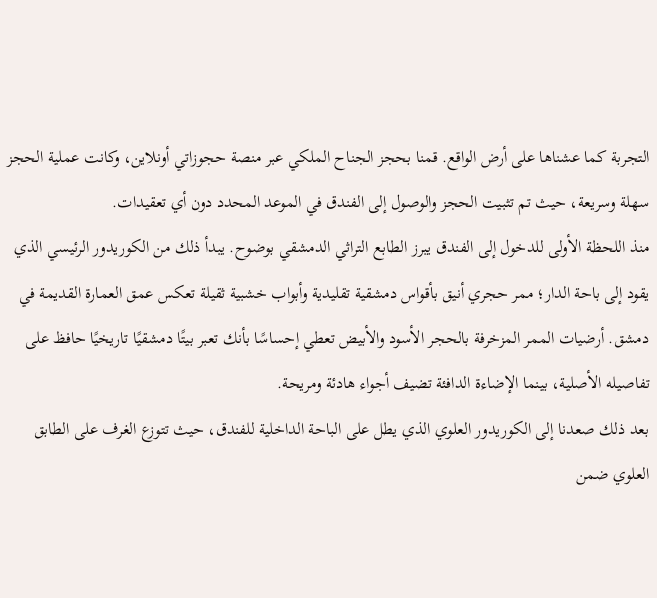التجربة كما عشناها على أرض الواقع. قمنا بحجز الجناح الملكي عبر منصة حجوزاتي أونلاين، وكانت عملية الحجز سهلة وسريعة، حيث تم تثبيت الحجز والوصول إلى الفندق في الموعد المحدد دون أي تعقيدات.
منذ اللحظة الأولى للدخول إلى الفندق يبرز الطابع التراثي الدمشقي بوضوح. يبدأ ذلك من الكوريدور الرئيسي الذي يقود إلى باحة الدار؛ ممر حجري أنيق بأقواس دمشقية تقليدية وأبواب خشبية ثقيلة تعكس عمق العمارة القديمة في دمشق. أرضيات الممر المزخرفة بالحجر الأسود والأبيض تعطي إحساسًا بأنك تعبر بيتًا دمشقيًا تاريخيًا حافظ على تفاصيله الأصلية، بينما الإضاءة الدافئة تضيف أجواء هادئة ومريحة.
بعد ذلك صعدنا إلى الكوريدور العلوي الذي يطل على الباحة الداخلية للفندق، حيث تتوزع الغرف على الطابق العلوي ضمن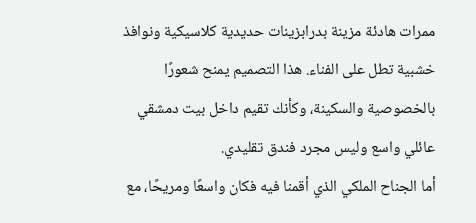ممرات هادئة مزينة بدرابزينات حديدية كلاسيكية ونوافذ خشبية تطل على الفناء. هذا التصميم يمنح شعورًا بالخصوصية والسكينة، وكأنك تقيم داخل بيت دمشقي عائلي واسع وليس مجرد فندق تقليدي.
أما الجناح الملكي الذي أقمنا فيه فكان واسعًا ومريحًا، مع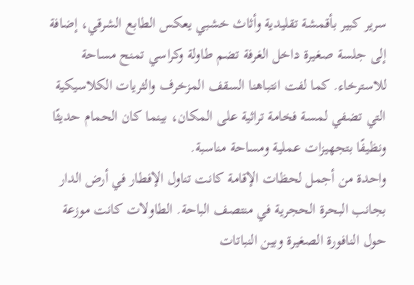سرير كبير بأقمشة تقليدية وأثاث خشبي يعكس الطابع الشرقي، إضافة إلى جلسة صغيرة داخل الغرفة تضم طاولة وكراسي تمنح مساحة للاسترخاء. كما لفت انتباهنا السقف المزخرف والثريات الكلاسيكية التي تضفي لمسة فخامة تراثية على المكان، بينما كان الحمام حديثًا ونظيفًا بتجهيزات عملية ومساحة مناسبة.
واحدة من أجمل لحظات الإقامة كانت تناول الإفطار في أرض الدار بجانب البحرة الحجرية في منتصف الباحة. الطاولات كانت موزعة حول النافورة الصغيرة وبين النباتات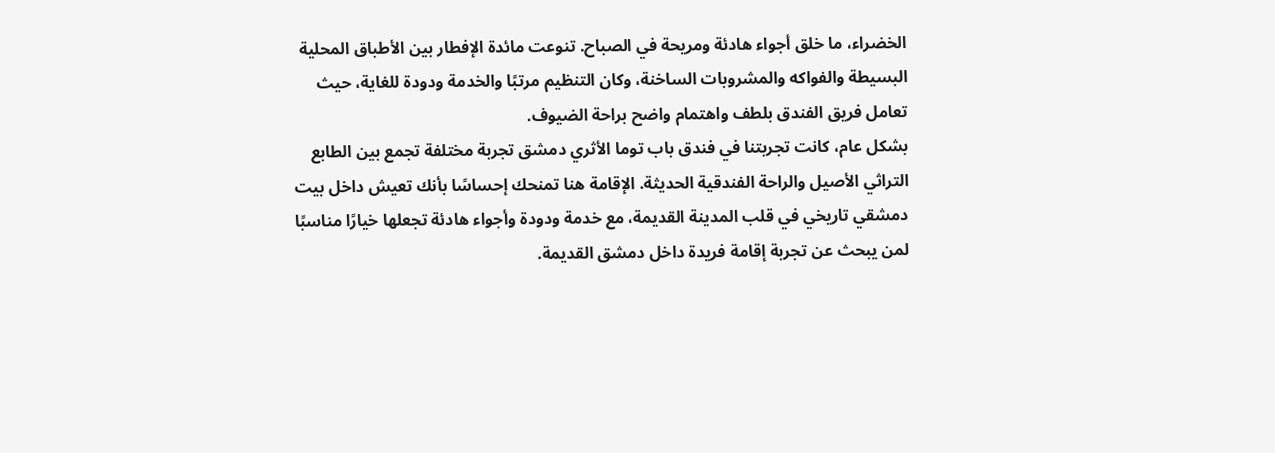الخضراء، ما خلق أجواء هادئة ومريحة في الصباح. تنوعت مائدة الإفطار بين الأطباق المحلية البسيطة والفواكه والمشروبات الساخنة، وكان التنظيم مرتبًا والخدمة ودودة للغاية، حيث تعامل فريق الفندق بلطف واهتمام واضح براحة الضيوف.
بشكل عام، كانت تجربتنا في فندق باب توما الأثري دمشق تجربة مختلفة تجمع بين الطابع التراثي الأصيل والراحة الفندقية الحديثة. الإقامة هنا تمنحك إحساسًا بأنك تعيش داخل بيت دمشقي تاريخي في قلب المدينة القديمة، مع خدمة ودودة وأجواء هادئة تجعلها خيارًا مناسبًا لمن يبحث عن تجربة إقامة فريدة داخل دمشق القديمة.